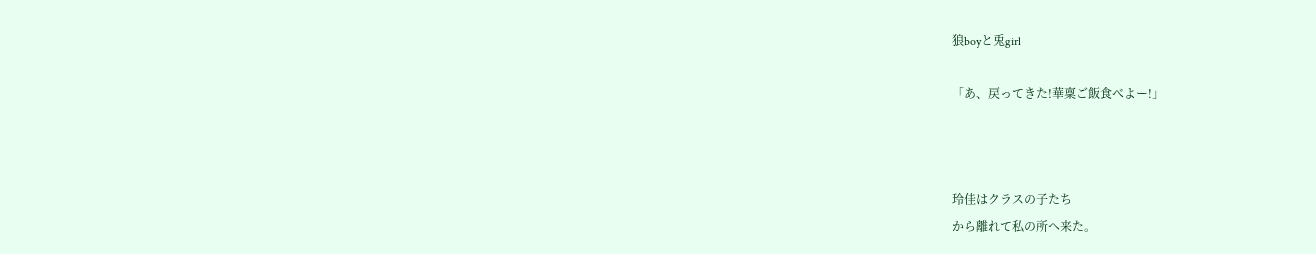狼boyと兎girl

「あ、戻ってきた!華稟ご飯食べよー!」



玲佳はクラスの子たち
から離れて私の所へ来た。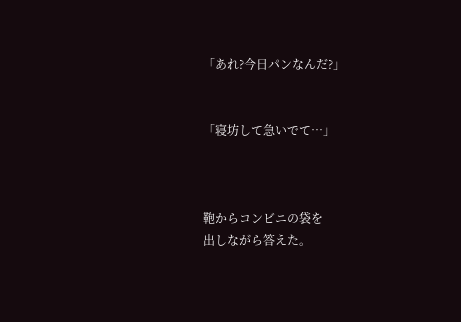「あれ?今日パンなんだ?」


「寝坊して急いでて…」



鞄からコンビニの袋を
出しながら答えた。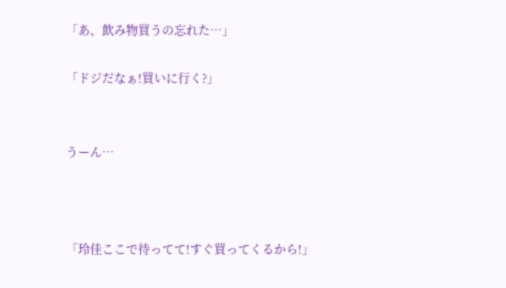「あ、飲み物買うの忘れた…」

「ドジだなぁ!買いに行く?」


うーん…



「玲佳ここで待ってて!すぐ買ってくるから!」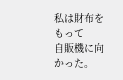私は財布をもって
自販機に向かった。